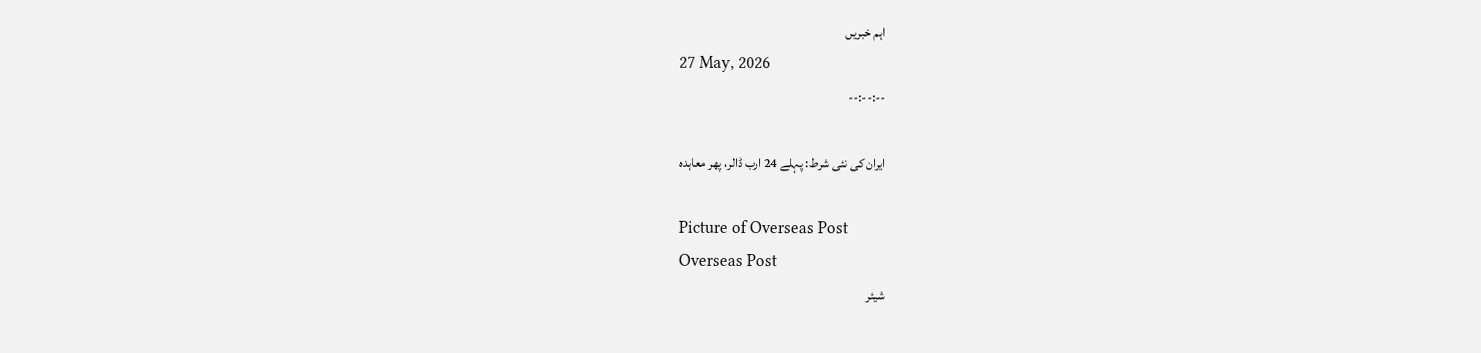اہم خبریں
27 May, 2026
--:--:--

ایران کی نئی شرط: پہلے 24 ارب ڈالر، پھر معاہدہ

Picture of Overseas Post
Overseas Post
شیئر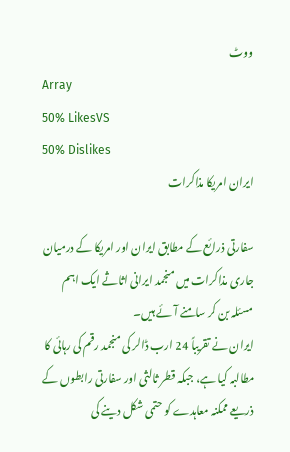ووٹ
Array
50% LikesVS
50% Dislikes
ایران امریکا مذاکرات

سفارتی ذرائع کے مطابق ایران اور امریکا کے درمیان جاری مذاکرات میں منجمد ایرانی اثاثے ایک اہم مسئلہ بن کر سامنے آئے ہیں۔
ایران نے تقریباً 24 ارب ڈالر کی منجمد رقم کی رہائی کا مطالبہ کیا ہے، جبکہ قطر ثالثی اور سفارتی رابطوں کے ذریعے ممکنہ معاہدے کو حتمی شکل دینے کی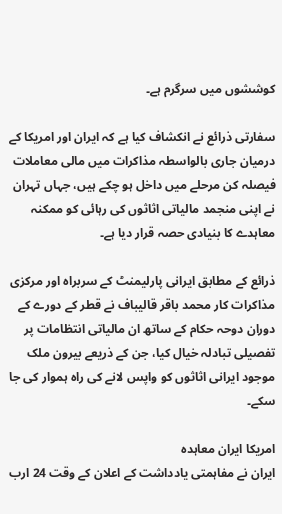کوششوں میں سرگرم ہے۔

سفارتی ذرائع نے انکشاف کیا ہے کہ ایران اور امریکا کے درمیان جاری بالواسطہ مذاکرات میں مالی معاملات فیصلہ کن مرحلے میں داخل ہو چکے ہیں، جہاں تہران نے اپنی منجمد مالیاتی اثاثوں کی رہائی کو ممکنہ معاہدے کا بنیادی حصہ قرار دیا ہے۔

ذرائع کے مطابق ایرانی پارلیمنٹ کے سربراہ اور مرکزی مذاکرات کار محمد باقر قالیباف نے قطر کے دورے کے دوران دوحہ حکام کے ساتھ ان مالیاتی انتظامات پر تفصیلی تبادلہ خیال کیا، جن کے ذریعے بیرون ملک موجود ایرانی اثاثوں کو واپس لانے کی راہ ہموار کی جا سکے۔

امریکا ایران معاہدہ
ایران نے مفاہمتی یادداشت کے اعلان کے وقت 24 ارب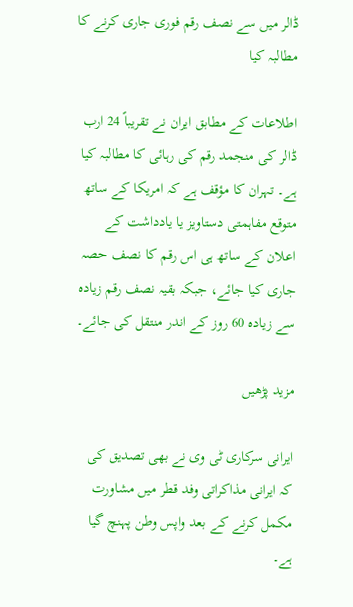ڈالر میں سے نصف رقم فوری جاری کرنے کا مطالبہ کیا

اطلاعات کے مطابق ایران نے تقریباً 24 ارب ڈالر کی منجمد رقم کی رہائی کا مطالبہ کیا ہے۔ تہران کا مؤقف ہے کہ امریکا کے ساتھ متوقع مفاہمتی دستاویز یا یادداشت کے اعلان کے ساتھ ہی اس رقم کا نصف حصہ جاری کیا جائے، جبکہ بقیہ نصف رقم زیادہ سے زیادہ 60 روز کے اندر منتقل کی جائے۔

مزید پڑھیں

ایرانی سرکاری ٹی وی نے بھی تصدیق کی کہ ایرانی مذاکراتی وفد قطر میں مشاورت مکمل کرنے کے بعد واپس وطن پہنچ گیا ہے۔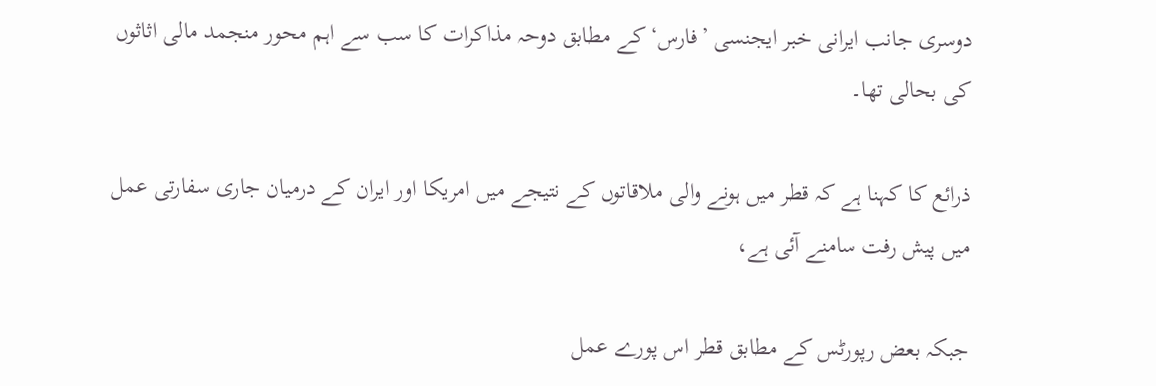دوسری جانب ایرانی خبر ایجنسی ’فارس‘ کے مطابق دوحہ مذاکرات کا سب سے اہم محور منجمد مالی اثاثوں کی بحالی تھا۔

ذرائع کا کہنا ہے کہ قطر میں ہونے والی ملاقاتوں کے نتیجے میں امریکا اور ایران کے درمیان جاری سفارتی عمل میں پیش رفت سامنے آئی ہے،

جبکہ بعض رپورٹس کے مطابق قطر اس پورے عمل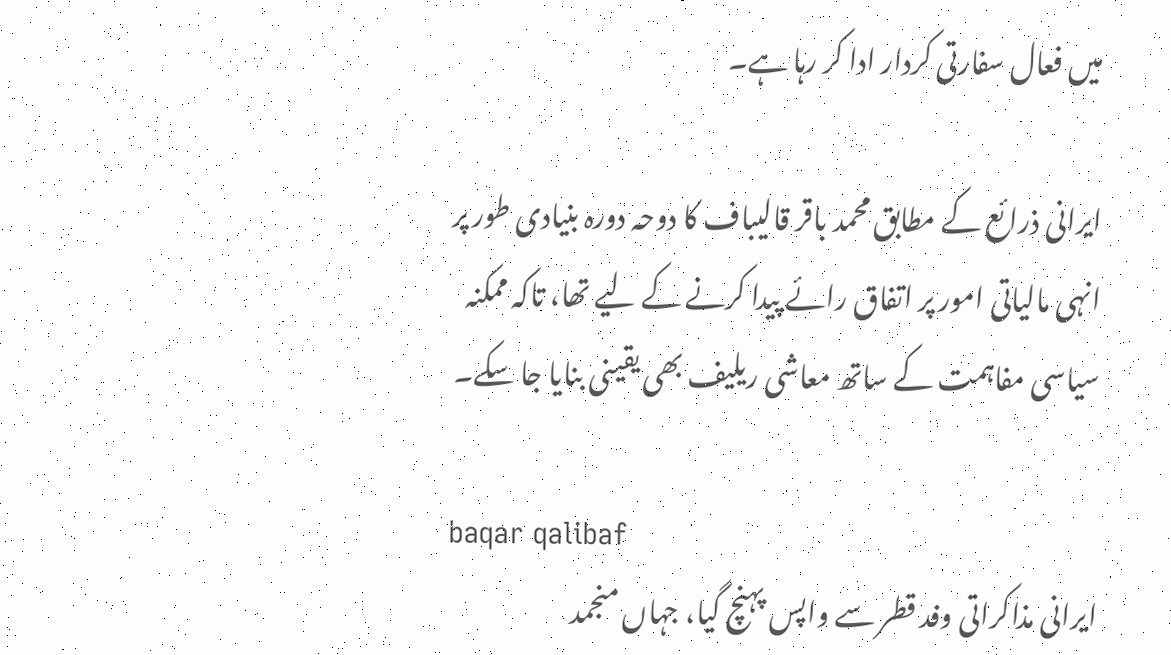میں فعال سفارتی کردار ادا کر رہا ہے۔

ایرانی ذرائع کے مطابق محمد باقر قالیباف کا دوحہ دورہ بنیادی طور پر انہی مالیاتی امور پر اتفاق رائے پیدا کرنے کے لیے تھا، تاکہ ممکنہ سیاسی مفاہمت کے ساتھ معاشی ریلیف بھی یقینی بنایا جا سکے۔

baqar qalibaf
ایرانی مذاکراتی وفد قطر سے واپس پہنچ گیا، جہاں منجمد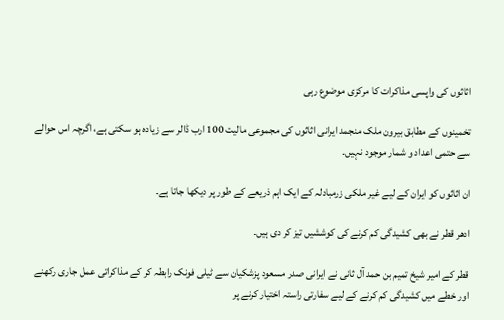اثاثوں کی واپسی مذاکرات کا مرکزی موضوع رہی

تخمینوں کے مطابق بیرون ملک منجمد ایرانی اثاثوں کی مجموعی مالیت 100 ارب ڈالر سے زیادہ ہو سکتی ہے، اگرچہ اس حوالے سے حتمی اعداد و شمار موجود نہیں۔

ان اثاثوں کو ایران کے لیے غیر ملکی زرمبادلہ کے ایک اہم ذریعے کے طور پر دیکھا جاتا ہے۔

ادھر قطر نے بھی کشیدگی کم کرنے کی کوششیں تیز کر دی ہیں۔

قطر کے امیر شیخ تمیم بن حمد آل ثانی نے ایرانی صدر مسعود پزشکیان سے ٹیلی فونک رابطہ کر کے مذاکراتی عمل جاری رکھنے اور خطے میں کشیدگی کم کرنے کے لیے سفارتی راستہ اختیار کرنے پر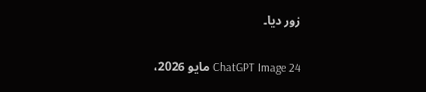زور دیا۔

ChatGPT Image 24 مايو 2026،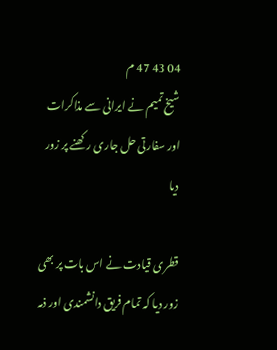04 43 47 م
شیخ تمیم نے ایرانی سے مذاکرات اور سفارتی حل جاری رکھنے پر زور دیا

قطری قیادت نے اس بات پر بھی زور دیا کہ تمام فریق دانشمندی اور ذمہ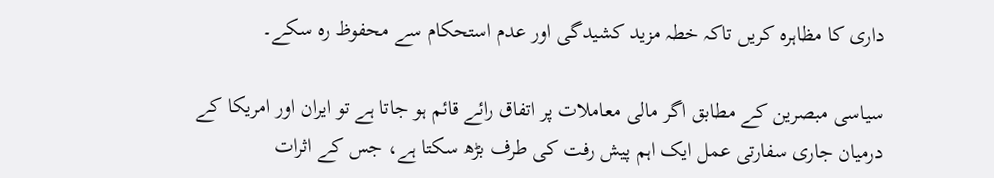داری کا مظاہرہ کریں تاکہ خطہ مزید کشیدگی اور عدم استحکام سے محفوظ رہ سکے۔

سیاسی مبصرین کے مطابق اگر مالی معاملات پر اتفاق رائے قائم ہو جاتا ہے تو ایران اور امریکا کے درمیان جاری سفارتی عمل ایک اہم پیش رفت کی طرف بڑھ سکتا ہے، جس کے اثرات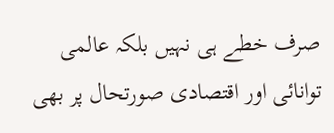صرف خطے ہی نہیں بلکہ عالمی توانائی اور اقتصادی صورتحال پر بھی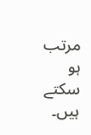مرتب ہو سکتے ہیں۔